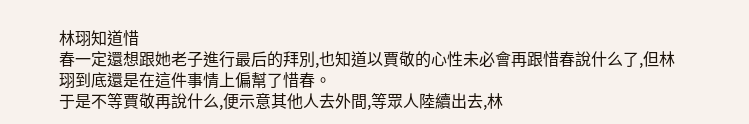林珝知道惜
春一定還想跟她老子進行最后的拜別,也知道以賈敬的心性未必會再跟惜春說什么了,但林珝到底還是在這件事情上偏幫了惜春。
于是不等賈敬再說什么,便示意其他人去外間,等眾人陸續出去,林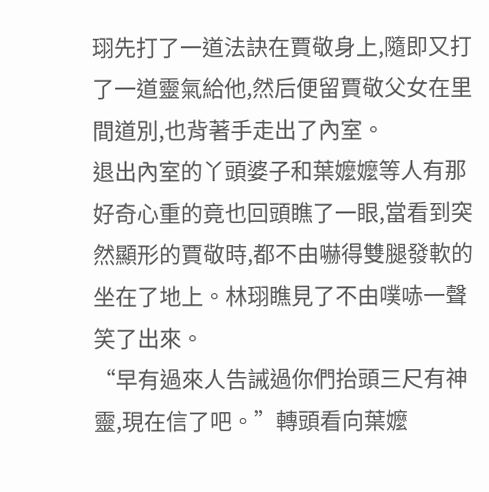珝先打了一道法訣在賈敬身上,隨即又打了一道靈氣給他,然后便留賈敬父女在里間道別,也背著手走出了內室。
退出內室的丫頭婆子和葉嬤嬤等人有那好奇心重的竟也回頭瞧了一眼,當看到突然顯形的賈敬時,都不由嚇得雙腿發軟的坐在了地上。林珝瞧見了不由噗哧一聲笑了出來。
“早有過來人告誡過你們抬頭三尺有神靈,現在信了吧。”轉頭看向葉嬤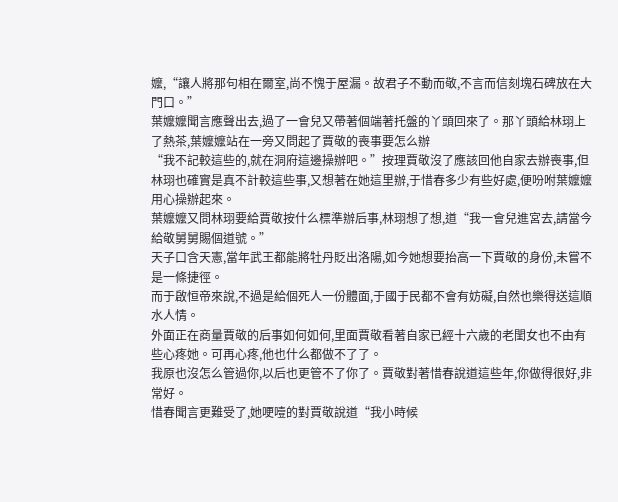嬤,“讓人將那句相在爾室,尚不愧于屋漏。故君子不動而敬,不言而信刻塊石碑放在大門口。”
葉嬤嬤聞言應聲出去,過了一會兒又帶著個端著托盤的丫頭回來了。那丫頭給林珝上了熱茶,葉嬤嬤站在一旁又問起了賈敬的喪事要怎么辦
“我不記較這些的,就在洞府這邊操辦吧。”按理賈敬沒了應該回他自家去辦喪事,但林珝也確實是真不計較這些事,又想著在她這里辦,于惜春多少有些好處,便吩咐葉嬤嬤用心操辦起來。
葉嬤嬤又問林珝要給賈敬按什么標準辦后事,林珝想了想,道“我一會兒進宮去,請當今給敬舅舅賜個道號。”
天子口含天憲,當年武王都能將牡丹貶出洛陽,如今她想要抬高一下賈敬的身份,未嘗不是一條捷徑。
而于啟恒帝來說,不過是給個死人一份體面,于國于民都不會有妨礙,自然也樂得送這順水人情。
外面正在商量賈敬的后事如何如何,里面賈敬看著自家已經十六歲的老閨女也不由有些心疼她。可再心疼,他也什么都做不了了。
我原也沒怎么管過你,以后也更管不了你了。賈敬對著惜春說道這些年,你做得很好,非常好。
惜春聞言更難受了,她哽噎的對賈敬說道“我小時候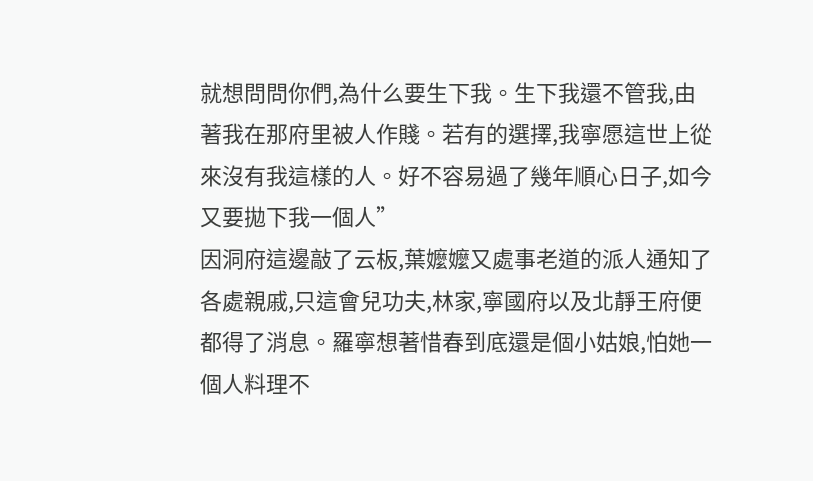就想問問你們,為什么要生下我。生下我還不管我,由著我在那府里被人作賤。若有的選擇,我寧愿這世上從來沒有我這樣的人。好不容易過了幾年順心日子,如今又要拋下我一個人”
因洞府這邊敲了云板,葉嬤嬤又處事老道的派人通知了各處親戚,只這會兒功夫,林家,寧國府以及北靜王府便都得了消息。羅寧想著惜春到底還是個小姑娘,怕她一個人料理不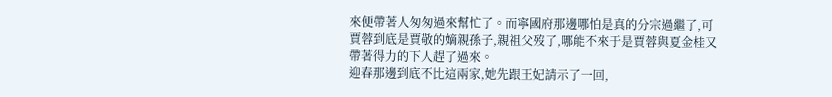來便帶著人匆匆過來幫忙了。而寧國府那邊哪怕是真的分宗過繼了,可賈蓉到底是賈敬的嫡親孫子,親祖父歿了,哪能不來于是賈蓉與夏金桂又帶著得力的下人趕了過來。
迎春那邊到底不比這兩家,她先跟王妃請示了一回,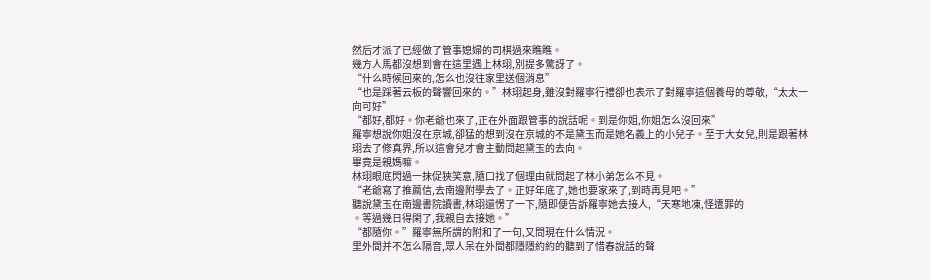然后才派了已經做了管事媳婦的司棋過來瞧瞧。
幾方人馬都沒想到會在這里遇上林珝,別提多驚訝了。
“什么時候回來的,怎么也沒往家里送個消息”
“也是踩著云板的聲響回來的。”林珝起身,雖沒對羅寧行禮卻也表示了對羅寧這個養母的尊敬,“太太一向可好”
“都好,都好。你老爺也來了,正在外面跟管事的說話呢。到是你姐,你姐怎么沒回來”
羅寧想說你姐沒在京城,卻猛的想到沒在京城的不是黛玉而是她名義上的小兒子。至于大女兒,則是跟著林珝去了修真界,所以這會兒才會主動問起黛玉的去向。
畢竟是親媽嘛。
林珝眼底閃過一抹促狹笑意,隨口找了個理由就問起了林小弟怎么不見。
“老爺寫了推薦信,去南邊附學去了。正好年底了,她也要家來了,到時再見吧。”
聽說黛玉在南邊書院讀書,林珝還愣了一下,隨即便告訴羅寧她去接人,“天寒地凍,怪遭罪的
。等過幾日得閑了,我親自去接她。”
“都隨你。”羅寧無所謂的附和了一句,又問現在什么情況。
里外間并不怎么隔音,眾人呆在外間都隱隱約約的聽到了惜春說話的聲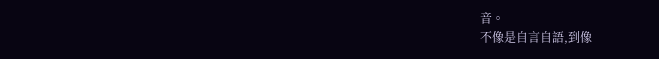音。
不像是自言自語,到像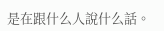是在跟什么人說什么話。